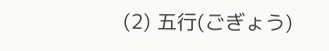(2) 五行(ごぎょう)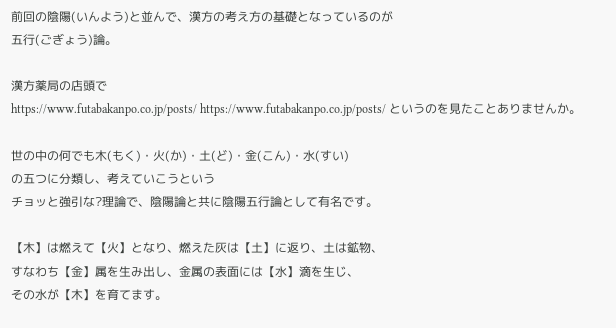前回の陰陽(いんよう)と並んで、漢方の考え方の基礎となっているのが
五行(ごぎょう)論。

漢方薬局の店頭で
https://www.futabakanpo.co.jp/posts/ https://www.futabakanpo.co.jp/posts/ というのを見たことありませんか。

世の中の何でも木(もく)・火(か)・土(ど)・金(こん)・水(すい)
の五つに分類し、考えていこうという
チョッと強引な?理論で、陰陽論と共に陰陽五行論として有名です。

【木】は燃えて【火】となり、燃えた灰は【土】に返り、土は鉱物、
すなわち【金】属を生み出し、金属の表面には【水】滴を生じ、
その水が【木】を育てます。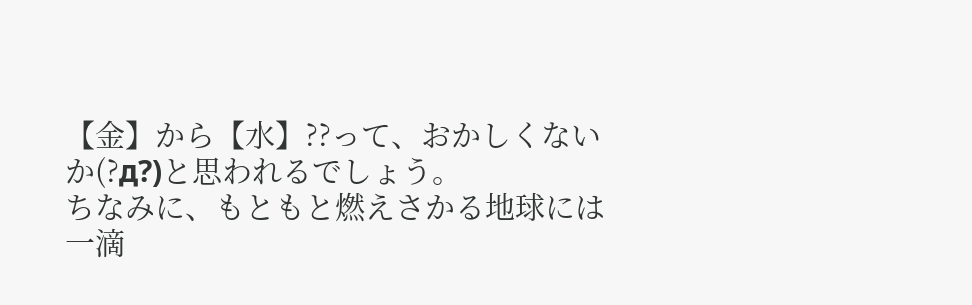【金】から【水】??って、おかしくないか(?д?)と思われるでしょう。
ちなみに、もともと燃えさかる地球には一滴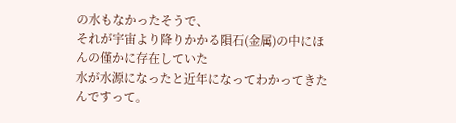の水もなかったそうで、
それが宇宙より降りかかる隕石(金属)の中にほんの僅かに存在していた
水が水源になったと近年になってわかってきたんですって。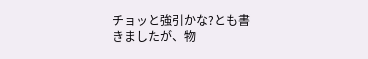チョッと強引かな?とも書きましたが、物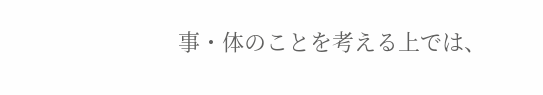事・体のことを考える上では、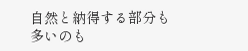自然と納得する部分も多いのも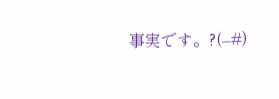事実です。?(–#)